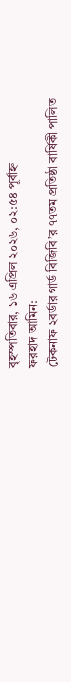বৃহস্পতিবার, ১৬ এপ্রিল ২০২৬, ০২:৫৪ পূর্বাহ্ন
ফরহাদ আমিন:
টেকনাফ ২বর্ডার গার্ড বিজিবি’র ৭৭তম প্রতিষ্ঠা বার্ষিকী পালিত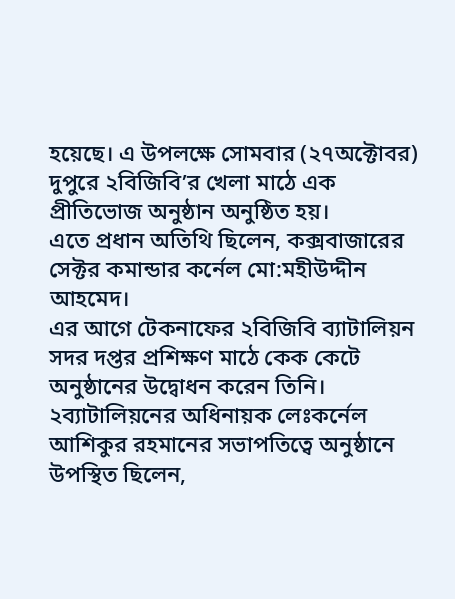হয়েছে। এ উপলক্ষে সোমবার (২৭অক্টোবর) দুপুরে ২বিজিবি’র খেলা মাঠে এক প্রীতিভোজ অনুষ্ঠান অনুষ্ঠিত হয়।
এতে প্রধান অতিথি ছিলেন, কক্সবাজারের সেক্টর কমান্ডার কর্নেল মো:মহীউদ্দীন আহমেদ।
এর আগে টেকনাফের ২বিজিবি ব্যাটালিয়ন সদর দপ্তর প্রশিক্ষণ মাঠে কেক কেটে অনুষ্ঠানের উদ্বোধন করেন তিনি।
২ব্যাটালিয়নের অধিনায়ক লেঃকর্নেল আশিকুর রহমানের সভাপতিত্বে অনুষ্ঠানে উপস্থিত ছিলেন,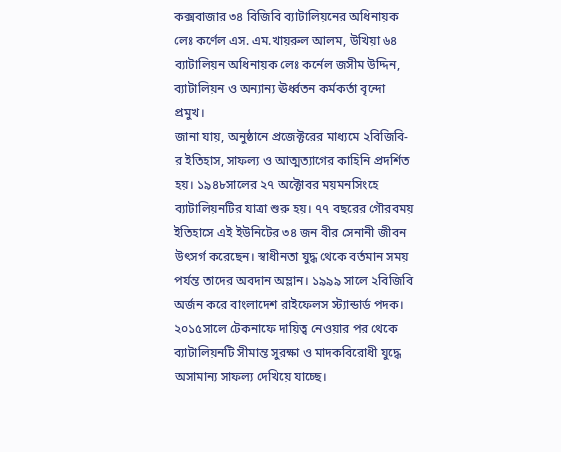কক্সবাজার ৩৪ বিজিবি ব্যাটালিয়নের অধিনায়ক লেঃ কর্ণেল এস. এম.খায়রুল আলম, উখিয়া ৬৪ ব্যাটালিয়ন অধিনায়ক লেঃ কর্নেল জসীম উদ্দিন, ব্যাটালিয়ন ও অন্যান্য ঊর্ধ্বতন কর্মকর্তা বৃন্দো প্রমুখ।
জানা যায়, অনুষ্ঠানে প্রজেক্টরের মাধ্যমে ২বিজিবি-র ইতিহাস, সাফল্য ও আত্মত্যাগের কাহিনি প্রদর্শিত হয়। ১৯৪৮সালের ২৭ অক্টোবর ময়মনসিংহে ব্যাটালিয়নটির যাত্রা শুরু হয়। ৭৭ বছরের গৌরবময় ইতিহাসে এই ইউনিটের ৩৪ জন বীর সেনানী জীবন উৎসর্গ করেছেন। স্বাধীনতা যুদ্ধ থেকে বর্তমান সময় পর্যন্ত তাদের অবদান অম্লান। ১৯৯৯ সালে ২বিজিবি অর্জন করে বাংলাদেশ রাইফেলস স্ট্যান্ডার্ড পদক। ২০১৫সালে টেকনাফে দায়িত্ব নেওয়ার পর থেকে ব্যাটালিয়নটি সীমান্ত সুরক্ষা ও মাদকবিরোধী যুদ্ধে অসামান্য সাফল্য দেখিয়ে যাচ্ছে।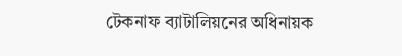টেকনাফ ব্যাটালিয়নের অধিনায়ক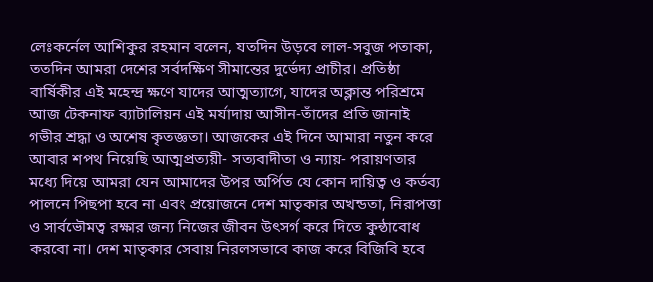লেঃকর্নেল আশিকুর রহমান বলেন, যতদিন উড়বে লাল-সবুজ পতাকা, ততদিন আমরা দেশের সর্বদক্ষিণ সীমান্তের দুর্ভেদ্য প্রাচীর। প্রতিষ্ঠা বার্ষিকীর এই মহেন্দ্র ক্ষণে যাদের আত্মত্যাগে, যাদের অক্লান্ত পরিশ্রমে আজ টেকনাফ ব্যাটালিয়ন এই মর্যাদায় আসীন-তাঁদের প্রতি জানাই গভীর শ্রদ্ধা ও অশেষ কৃতজ্ঞতা। আজকের এই দিনে আমারা নতুন করে আবার শপথ নিয়েছি আত্মপ্রত্যয়ী- সত্যবাদীতা ও ন্যায়- পরায়ণতার মধ্যে দিয়ে আমরা যেন আমাদের উপর অর্পিত যে কোন দায়িত্ব ও কর্তব্য পালনে পিছপা হবে না এবং প্রয়োজনে দেশ মাতৃকার অখন্ডতা, নিরাপত্তা ও সার্বভৌমত্ব রক্ষার জন্য নিজের জীবন উৎসর্গ করে দিতে কুন্ঠাবোধ করবো না। দেশ মাতৃকার সেবায় নিরলসভাবে কাজ করে বিজিবি হবে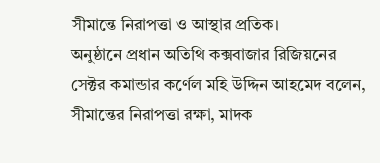সীমান্তে নিরাপত্তা ও আস্থার প্রতিক।
অনুষ্ঠানে প্রধান অতিথি কক্সবাজার রিজিয়নের সেক্টর কমান্ডার কর্ণেল মহি উদ্দিন আহমেদ বলেন, সীমান্তের নিরাপত্তা রক্ষা, মাদক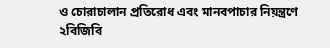ও চোরাচালান প্রতিরোধ এবং মানবপাচার নিয়ন্ত্রণে ২বিজিবি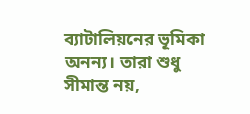ব্যাটালিয়নের ভূমিকা অনন্য। তারা শুধু সীমান্ত নয়,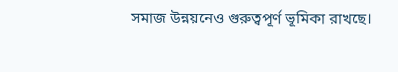সমাজ উন্নয়নেও গুরুত্বপূর্ণ ভূমিকা রাখছে।